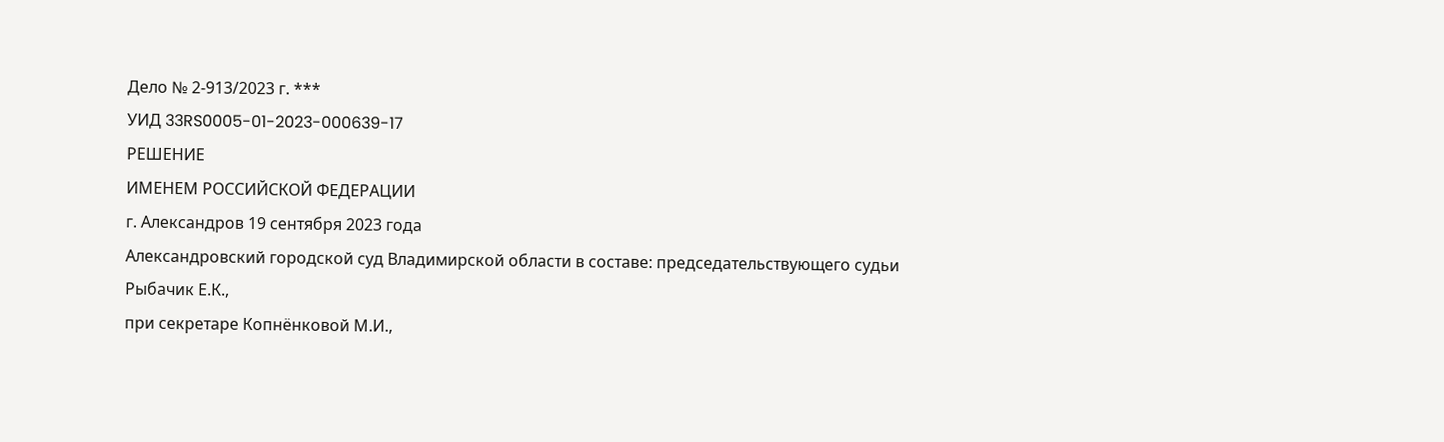Дело № 2-913/2023 г. ***
УИД 33RS0005-01-2023-000639-17
РЕШЕНИЕ
ИМЕНЕМ РОССИЙСКОЙ ФЕДЕРАЦИИ
г. Александров 19 сентября 2023 года
Александровский городской суд Владимирской области в составе: председательствующего судьи Рыбачик Е.К.,
при секретаре Копнёнковой М.И.,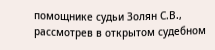помощнике судьи Золян С.В.,
рассмотрев в открытом судебном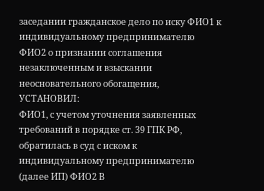заседании гражданское дело по иску ФИО1 к индивидуальному предпринимателю ФИО2 о признании соглашения незаключенным и взыскании неосновательного обогащения,
УСТАНОВИЛ:
ФИО1, с учетом уточнения заявленных требований в порядке ст. 39 ГПК РФ, обратилась в суд с иском к индивидуальному предпринимателю (далее ИП) ФИО2 В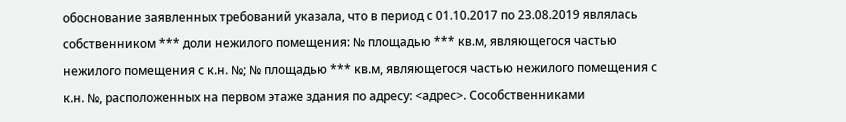обоснование заявленных требований указала, что в период с 01.10.2017 по 23.08.2019 являлась собственником *** доли нежилого помещения: № площадью *** кв.м, являющегося частью нежилого помещения с к.н. №; № площадью *** кв.м, являющегося частью нежилого помещения с к.н. №, расположенных на первом этаже здания по адресу: <адрес>. Сособственниками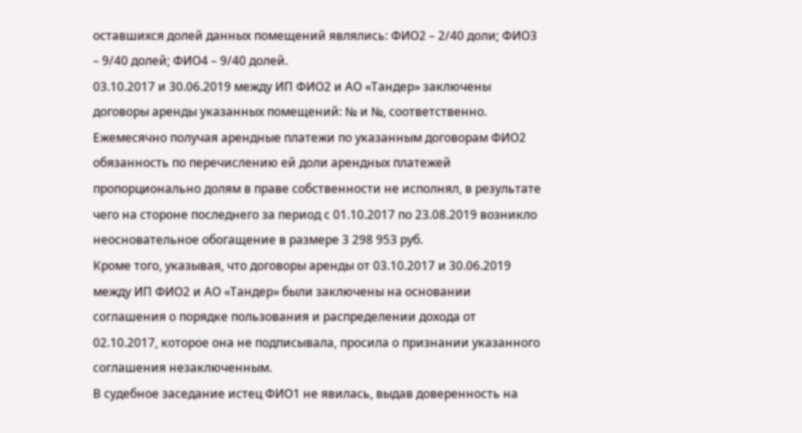оставшихся долей данных помещений являлись: ФИО2 – 2/40 доли; ФИО3 – 9/40 долей; ФИО4 – 9/40 долей.
03.10.2017 и 30.06.2019 между ИП ФИО2 и АО «Тандер» заключены договоры аренды указанных помещений: № и №, соответственно.
Ежемесячно получая арендные платежи по указанным договорам ФИО2 обязанность по перечислению ей доли арендных платежей пропорционально долям в праве собственности не исполнял, в результате чего на стороне последнего за период с 01.10.2017 по 23.08.2019 возникло неосновательное обогащение в размере 3 298 953 руб.
Кроме того, указывая, что договоры аренды от 03.10.2017 и 30.06.2019 между ИП ФИО2 и АО «Тандер» были заключены на основании соглашения о порядке пользования и распределении дохода от 02.10.2017, которое она не подписывала, просила о признании указанного соглашения незаключенным.
В судебное заседание истец ФИО1 не явилась, выдав доверенность на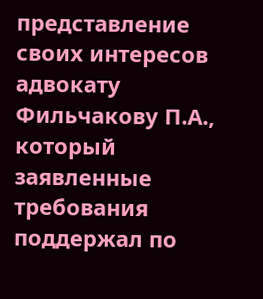представление своих интересов адвокату Фильчакову П.А., который заявленные требования поддержал по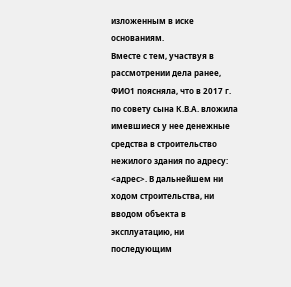изложенным в иске основаниям.
Вместе с тем, участвуя в рассмотрении дела ранее, ФИО1 поясняла, что в 2017 г. по совету сына К.В.А. вложила имевшиеся у нее денежные средства в строительство нежилого здания по адресу: <адрес>. В дальнейшем ни ходом строительства, ни вводом объекта в эксплуатацию, ни последующим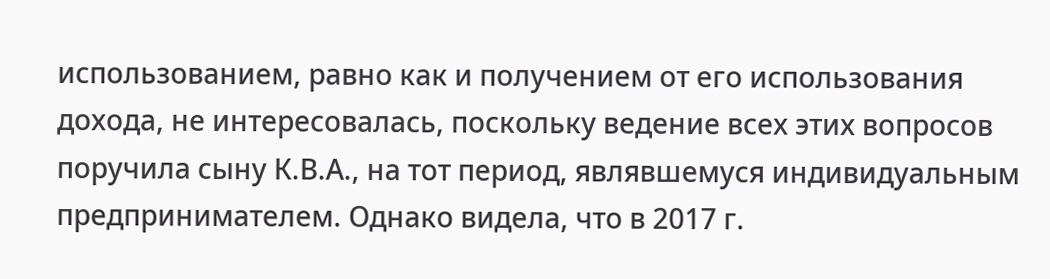использованием, равно как и получением от его использования дохода, не интересовалась, поскольку ведение всех этих вопросов поручила сыну К.В.А., на тот период, являвшемуся индивидуальным предпринимателем. Однако видела, что в 2017 г.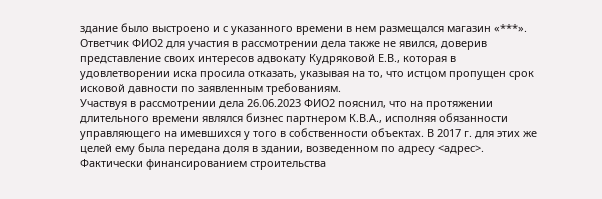здание было выстроено и с указанного времени в нем размещался магазин «***».
Ответчик ФИО2 для участия в рассмотрении дела также не явился, доверив представление своих интересов адвокату Кудряковой Е.В., которая в удовлетворении иска просила отказать, указывая на то, что истцом пропущен срок исковой давности по заявленным требованиям.
Участвуя в рассмотрении дела 26.06.2023 ФИО2 пояснил, что на протяжении длительного времени являлся бизнес партнером К.В.А., исполняя обязанности управляющего на имевшихся у того в собственности объектах. В 2017 г. для этих же целей ему была передана доля в здании, возведенном по адресу <адрес>. Фактически финансированием строительства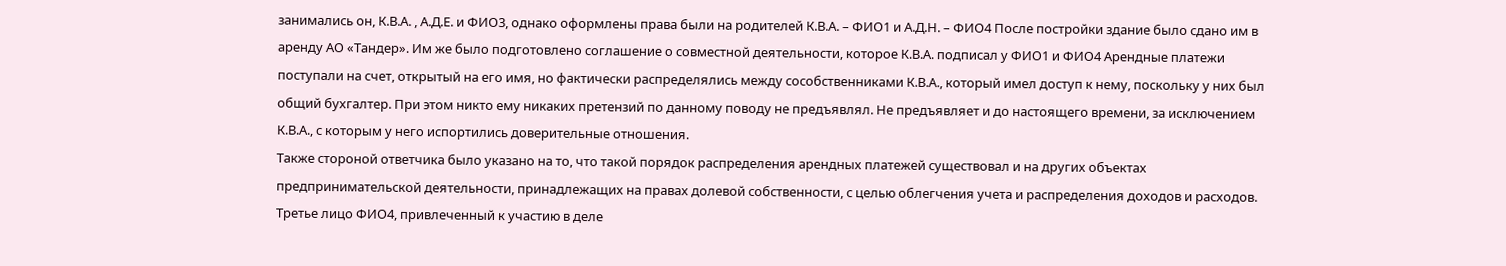занимались он, К.В.А. , А.Д.Е. и ФИО3, однако оформлены права были на родителей К.В.А. – ФИО1 и А.Д.Н. – ФИО4 После постройки здание было сдано им в аренду АО «Тандер». Им же было подготовлено соглашение о совместной деятельности, которое К.В.А. подписал у ФИО1 и ФИО4 Арендные платежи поступали на счет, открытый на его имя, но фактически распределялись между сособственниками К.В.А., который имел доступ к нему, поскольку у них был общий бухгалтер. При этом никто ему никаких претензий по данному поводу не предъявлял. Не предъявляет и до настоящего времени, за исключением К.В.А., с которым у него испортились доверительные отношения.
Также стороной ответчика было указано на то, что такой порядок распределения арендных платежей существовал и на других объектах предпринимательской деятельности, принадлежащих на правах долевой собственности, с целью облегчения учета и распределения доходов и расходов.
Третье лицо ФИО4, привлеченный к участию в деле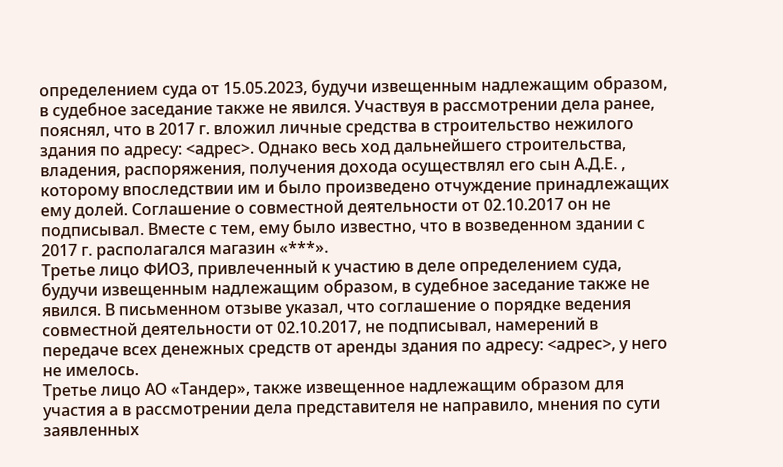определением суда от 15.05.2023, будучи извещенным надлежащим образом, в судебное заседание также не явился. Участвуя в рассмотрении дела ранее, пояснял, что в 2017 г. вложил личные средства в строительство нежилого здания по адресу: <адрес>. Однако весь ход дальнейшего строительства, владения, распоряжения, получения дохода осуществлял его сын А.Д.Е. , которому впоследствии им и было произведено отчуждение принадлежащих ему долей. Соглашение о совместной деятельности от 02.10.2017 он не подписывал. Вместе с тем, ему было известно, что в возведенном здании с 2017 г. располагался магазин «***».
Третье лицо ФИО3, привлеченный к участию в деле определением суда, будучи извещенным надлежащим образом, в судебное заседание также не явился. В письменном отзыве указал, что соглашение о порядке ведения совместной деятельности от 02.10.2017, не подписывал, намерений в передаче всех денежных средств от аренды здания по адресу: <адрес>, у него не имелось.
Третье лицо АО «Тандер», также извещенное надлежащим образом для участия а в рассмотрении дела представителя не направило, мнения по сути заявленных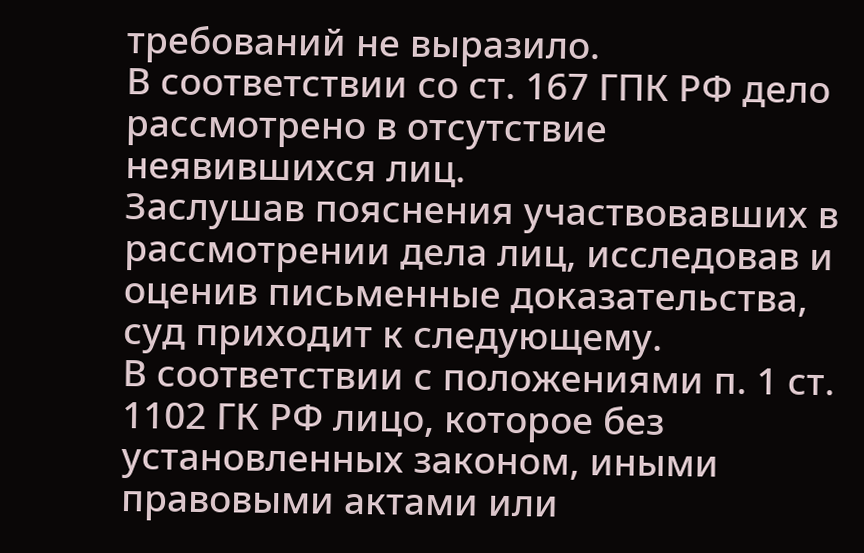требований не выразило.
В соответствии со ст. 167 ГПК РФ дело рассмотрено в отсутствие неявившихся лиц.
Заслушав пояснения участвовавших в рассмотрении дела лиц, исследовав и оценив письменные доказательства, суд приходит к следующему.
В соответствии с положениями п. 1 ст. 1102 ГК РФ лицо, которое без установленных законом, иными правовыми актами или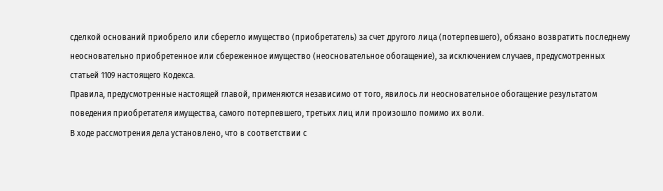сделкой оснований приобрело или сберегло имущество (приобретатель) за счет другого лица (потерпевшего), обязано возвратить последнему неосновательно приобретенное или сбереженное имущество (неосновательное обогащение), за исключением случаев, предусмотренных статьей 1109 настоящего Кодекса.
Правила, предусмотренные настоящей главой, применяются независимо от того, явилось ли неосновательное обогащение результатом поведения приобретателя имущества, самого потерпевшего, третьих лиц или произошло помимо их воли.
В ходе рассмотрения дела установлено, что в соответствии с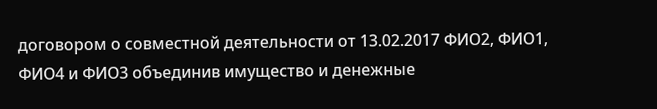договором о совместной деятельности от 13.02.2017 ФИО2, ФИО1, ФИО4 и ФИО3 объединив имущество и денежные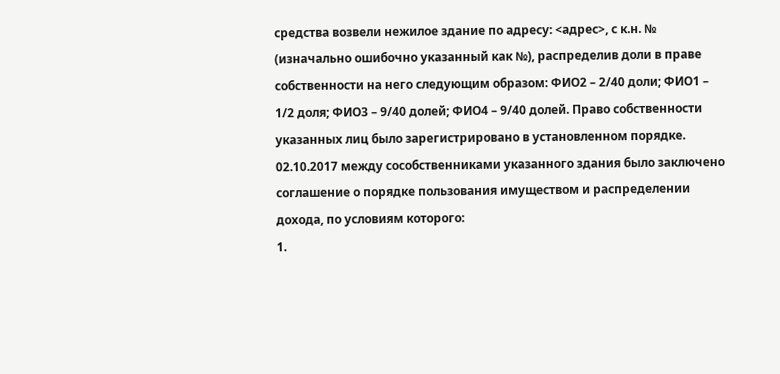средства возвели нежилое здание по адресу: <адрес>, с к.н. № (изначально ошибочно указанный как №), распределив доли в праве собственности на него следующим образом: ФИО2 – 2/40 доли; ФИО1 – 1/2 доля; ФИО3 – 9/40 долей; ФИО4 – 9/40 долей. Право собственности указанных лиц было зарегистрировано в установленном порядке.
02.10.2017 между сособственниками указанного здания было заключено соглашение о порядке пользования имуществом и распределении дохода, по условиям которого:
1.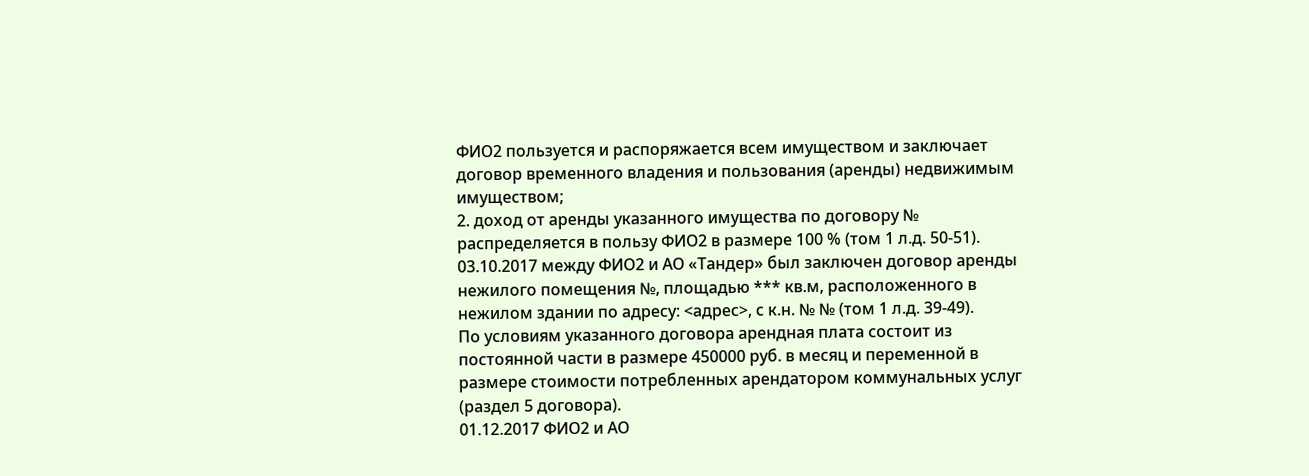ФИО2 пользуется и распоряжается всем имуществом и заключает договор временного владения и пользования (аренды) недвижимым имуществом;
2. доход от аренды указанного имущества по договору № распределяется в пользу ФИО2 в размере 100 % (том 1 л.д. 50-51).
03.10.2017 между ФИО2 и АО «Тандер» был заключен договор аренды нежилого помещения №, площадью *** кв.м, расположенного в нежилом здании по адресу: <адрес>, с к.н. № № (том 1 л.д. 39-49).
По условиям указанного договора арендная плата состоит из постоянной части в размере 450000 руб. в месяц и переменной в размере стоимости потребленных арендатором коммунальных услуг (раздел 5 договора).
01.12.2017 ФИО2 и АО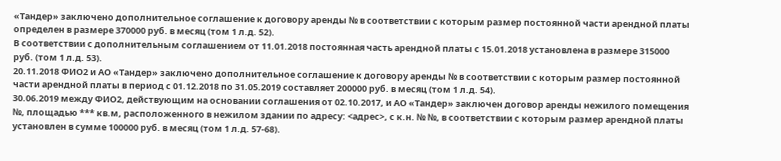«Тандер» заключено дополнительное соглашение к договору аренды № в соответствии с которым размер постоянной части арендной платы определен в размере 370000 руб. в месяц (том 1 л.д. 52).
В соответствии с дополнительным соглашением от 11.01.2018 постоянная часть арендной платы с 15.01.2018 установлена в размере 315000 руб. (том 1 л.д. 53).
20.11.2018 ФИО2 и АО «Тандер» заключено дополнительное соглашение к договору аренды № в соответствии с которым размер постоянной части арендной платы в период с 01.12.2018 по 31.05.2019 составляет 200000 руб. в месяц (том 1 л.д. 54).
30.06.2019 между ФИО2, действующим на основании соглашения от 02.10.2017, и АО «Тандер» заключен договор аренды нежилого помещения №, площадью *** кв.м, расположенного в нежилом здании по адресу: <адрес>, с к.н. № №, в соответствии с которым размер арендной платы установлен в сумме 100000 руб. в месяц (том 1 л.д. 57-68).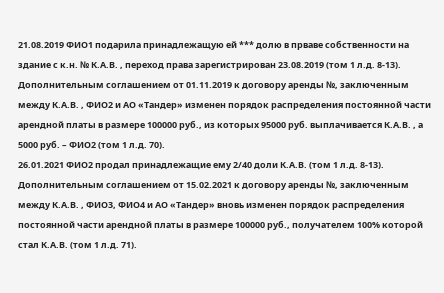21.08.2019 ФИО1 подарила принадлежащую ей *** долю в прваве собственности на здание с к.н. № К.А.В. , переход права зарегистрирован 23.08.2019 (том 1 л.д. 8-13).
Дополнительным соглашением от 01.11.2019 к договору аренды №, заключенным между К.А.В. , ФИО2 и АО «Тандер» изменен порядок распределения постоянной части арендной платы в размере 100000 руб., из которых 95000 руб. выплачивается К.А.В. , а 5000 руб. – ФИО2 (том 1 л.д. 70).
26.01.2021 ФИО2 продал принадлежащие ему 2/40 доли К.А.В. (том 1 л.д. 8-13).
Дополнительным соглашением от 15.02.2021 к договору аренды №, заключенным между К.А.В. , ФИО3, ФИО4 и АО «Тандер» вновь изменен порядок распределения постоянной части арендной платы в размере 100000 руб., получателем 100% которой стал К.А.В. (том 1 л.д. 71).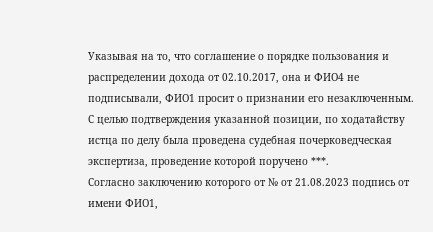Указывая на то, что соглашение о порядке пользования и распределении дохода от 02.10.2017, она и ФИО4 не подписывали, ФИО1 просит о признании его незаключенным.
С целью подтверждения указанной позиции, по ходатайству истца по делу была проведена судебная почерковедческая экспертиза, проведение которой поручено ***.
Согласно заключению которого от № от 21.08.2023 подпись от имени ФИО1,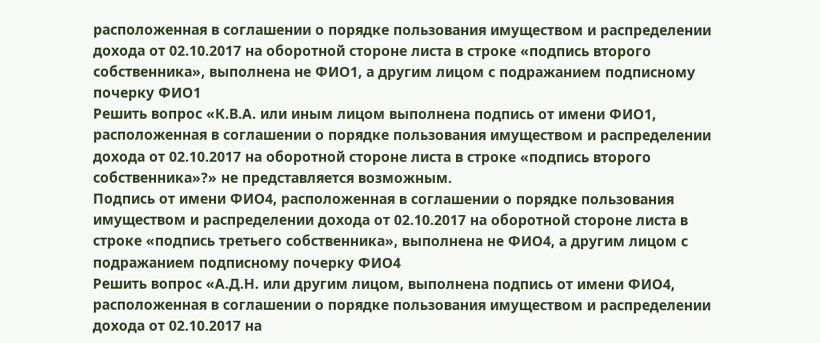расположенная в соглашении о порядке пользования имуществом и распределении дохода от 02.10.2017 на оборотной стороне листа в строке «подпись второго собственника», выполнена не ФИО1, а другим лицом с подражанием подписному почерку ФИО1
Решить вопрос «К.В.А. или иным лицом выполнена подпись от имени ФИО1, расположенная в соглашении о порядке пользования имуществом и распределении дохода от 02.10.2017 на оборотной стороне листа в строке «подпись второго собственника»?» нe представляется возможным.
Подпись от имени ФИО4, расположенная в соглашении о порядке пользования имуществом и распределении дохода от 02.10.2017 на оборотной стороне листа в строке «подпись третьего собственника», выполнена не ФИО4, а другим лицом с подражанием подписному почерку ФИО4
Решить вопрос «А.Д.Н. или другим лицом, выполнена подпись от имени ФИО4, расположенная в соглашении о порядке пользования имуществом и распределении дохода от 02.10.2017 на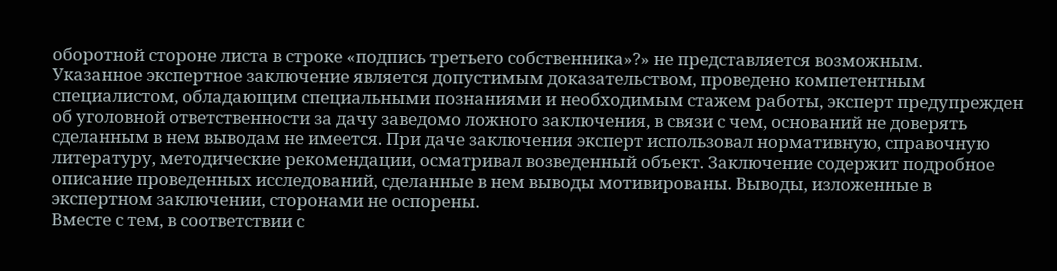оборотной стороне листа в строке «подпись третьего собственника»?» не представляется возможным.
Указанное экспертное заключение является допустимым доказательством, проведено компетентным специалистом, обладающим специальными познаниями и необходимым стажем работы, эксперт предупрежден об уголовной ответственности за дачу заведомо ложного заключения, в связи с чем, оснований не доверять сделанным в нем выводам не имеется. При даче заключения эксперт использовал нормативную, справочную литературу, методические рекомендации, осматривал возведенный объект. Заключение содержит подробное описание проведенных исследований, сделанные в нем выводы мотивированы. Выводы, изложенные в экспертном заключении, сторонами не оспорены.
Вместе с тем, в соответствии с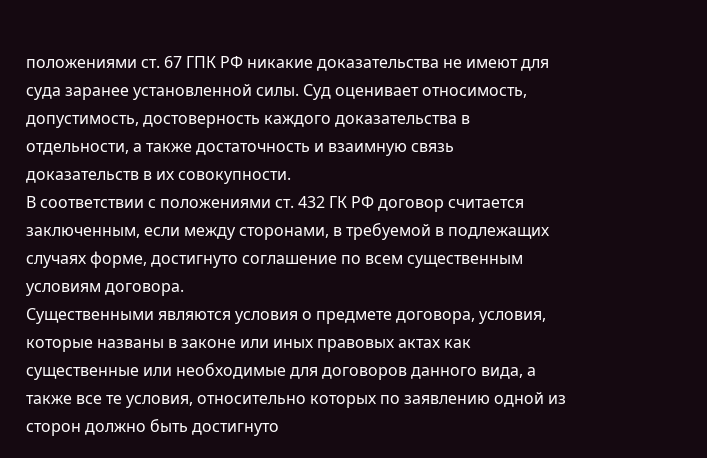положениями ст. 67 ГПК РФ никакие доказательства не имеют для суда заранее установленной силы. Суд оценивает относимость, допустимость, достоверность каждого доказательства в отдельности, а также достаточность и взаимную связь доказательств в их совокупности.
В соответствии с положениями ст. 432 ГК РФ договор считается заключенным, если между сторонами, в требуемой в подлежащих случаях форме, достигнуто соглашение по всем существенным условиям договора.
Существенными являются условия о предмете договора, условия, которые названы в законе или иных правовых актах как существенные или необходимые для договоров данного вида, а также все те условия, относительно которых по заявлению одной из сторон должно быть достигнуто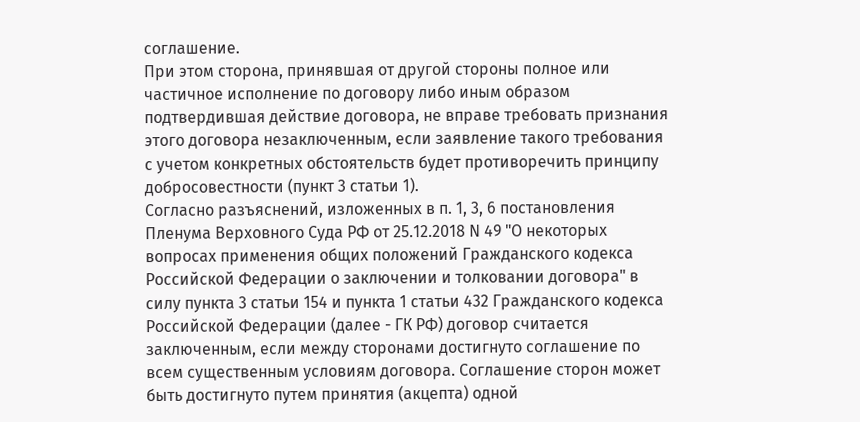соглашение.
При этом сторона, принявшая от другой стороны полное или частичное исполнение по договору либо иным образом подтвердившая действие договора, не вправе требовать признания этого договора незаключенным, если заявление такого требования с учетом конкретных обстоятельств будет противоречить принципу добросовестности (пункт 3 статьи 1).
Согласно разъяснений, изложенных в п. 1, 3, 6 постановления Пленума Верховного Суда РФ от 25.12.2018 N 49 "О некоторых вопросах применения общих положений Гражданского кодекса Российской Федерации о заключении и толковании договора" в силу пункта 3 статьи 154 и пункта 1 статьи 432 Гражданского кодекса Российской Федерации (далее - ГК РФ) договор считается заключенным, если между сторонами достигнуто соглашение по всем существенным условиям договора. Соглашение сторон может быть достигнуто путем принятия (акцепта) одной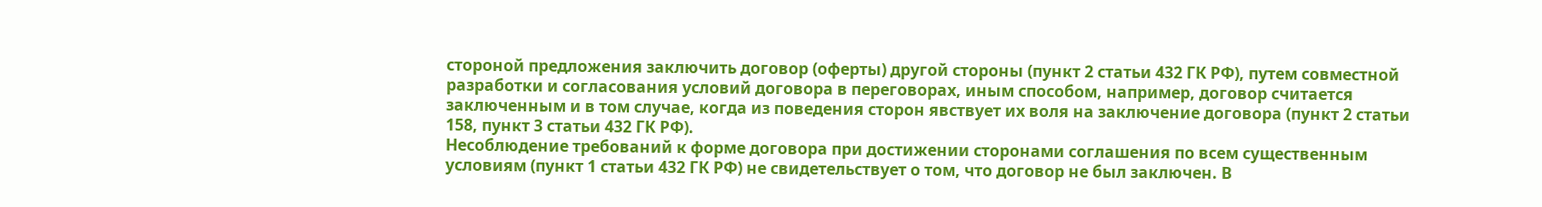стороной предложения заключить договор (оферты) другой стороны (пункт 2 статьи 432 ГК РФ), путем совместной разработки и согласования условий договора в переговорах, иным способом, например, договор считается заключенным и в том случае, когда из поведения сторон явствует их воля на заключение договора (пункт 2 статьи 158, пункт 3 статьи 432 ГК РФ).
Несоблюдение требований к форме договора при достижении сторонами соглашения по всем существенным условиям (пункт 1 статьи 432 ГК РФ) не свидетельствует о том, что договор не был заключен. В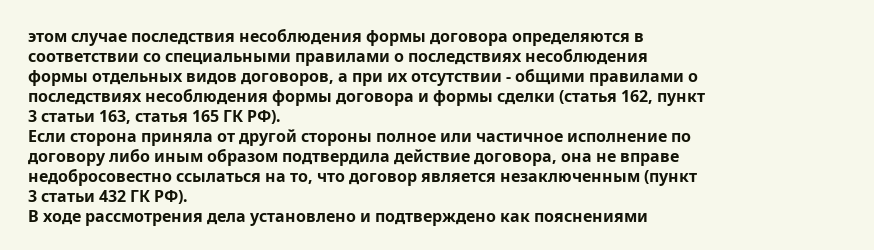этом случае последствия несоблюдения формы договора определяются в соответствии со специальными правилами о последствиях несоблюдения формы отдельных видов договоров, а при их отсутствии - общими правилами о последствиях несоблюдения формы договора и формы сделки (статья 162, пункт 3 статьи 163, статья 165 ГК РФ).
Если сторона приняла от другой стороны полное или частичное исполнение по договору либо иным образом подтвердила действие договора, она не вправе недобросовестно ссылаться на то, что договор является незаключенным (пункт 3 статьи 432 ГК РФ).
В ходе рассмотрения дела установлено и подтверждено как пояснениями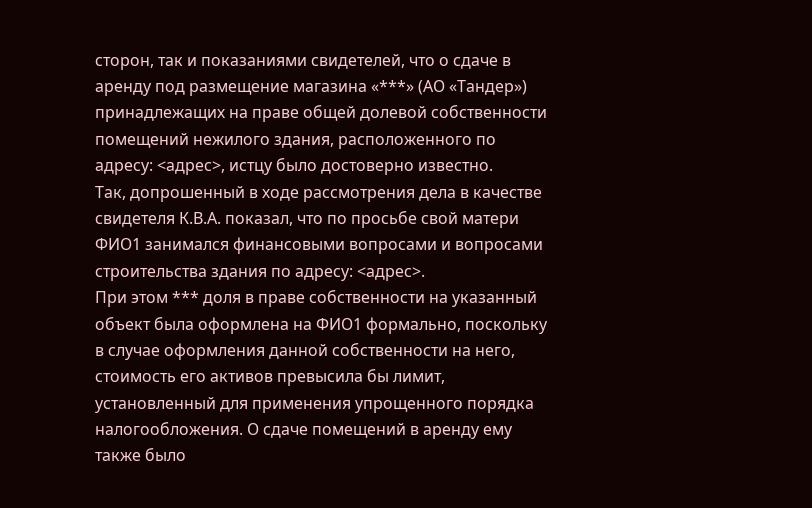сторон, так и показаниями свидетелей, что о сдаче в аренду под размещение магазина «***» (АО «Тандер») принадлежащих на праве общей долевой собственности помещений нежилого здания, расположенного по адресу: <адрес>, истцу было достоверно известно.
Так, допрошенный в ходе рассмотрения дела в качестве свидетеля К.В.А. показал, что по просьбе свой матери ФИО1 занимался финансовыми вопросами и вопросами строительства здания по адресу: <адрес>.
При этом *** доля в праве собственности на указанный объект была оформлена на ФИО1 формально, поскольку в случае оформления данной собственности на него, стоимость его активов превысила бы лимит, установленный для применения упрощенного порядка налогообложения. О сдаче помещений в аренду ему также было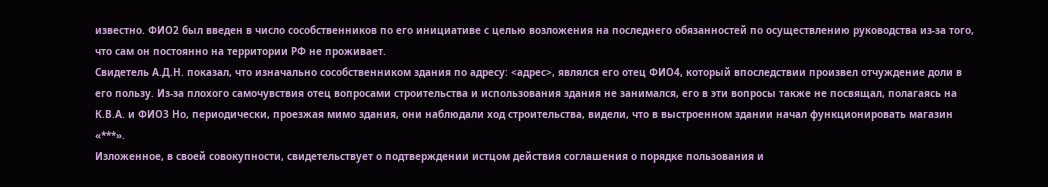известно. ФИО2 был введен в число сособственников по его инициативе с целью возложения на последнего обязанностей по осуществлению руководства из-за того, что сам он постоянно на территории РФ не проживает.
Свидетель А.Д.Н. показал, что изначально сособственником здания по адресу: <адрес>, являлся его отец ФИО4, который впоследствии произвел отчуждение доли в его пользу. Из-за плохого самочувствия отец вопросами строительства и использования здания не занимался, его в эти вопросы также не посвящал, полагаясь на К.В.А. и ФИО3 Но, периодически, проезжая мимо здания, они наблюдали ход строительства, видели, что в выстроенном здании начал функционировать магазин «***».
Изложенное, в своей совокупности, свидетельствует о подтверждении истцом действия соглашения о порядке пользования и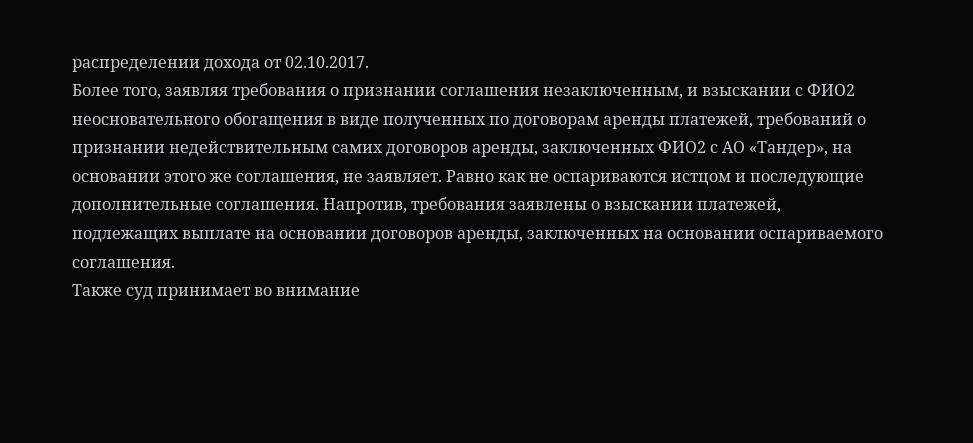распределении дохода от 02.10.2017.
Более того, заявляя требования о признании соглашения незаключенным, и взыскании с ФИО2 неосновательного обогащения в виде полученных по договорам аренды платежей, требований о признании недействительным самих договоров аренды, заключенных ФИО2 с АО «Тандер», на основании этого же соглашения, не заявляет. Равно как не оспариваются истцом и последующие дополнительные соглашения. Напротив, требования заявлены о взыскании платежей, подлежащих выплате на основании договоров аренды, заключенных на основании оспариваемого соглашения.
Также суд принимает во внимание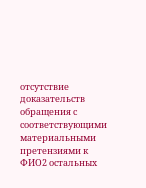отсутствие доказательств обращения с соответствующими материальными претензиями к ФИО2 остальных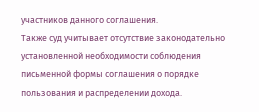участников данного соглашения.
Также суд учитывает отсутствие законодательно установленной необходимости соблюдения письменной формы соглашения о порядке пользования и распределении дохода.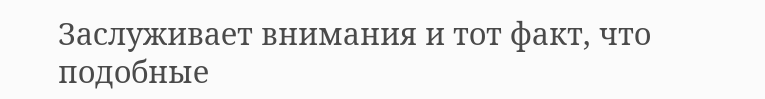Заслуживает внимания и тот факт, что подобные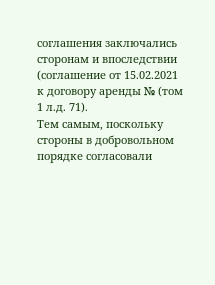соглашения заключались сторонам и впоследствии (соглашение от 15.02.2021 к договору аренды № (том 1 л.д. 71).
Тем самым, поскольку стороны в добровольном порядке согласовали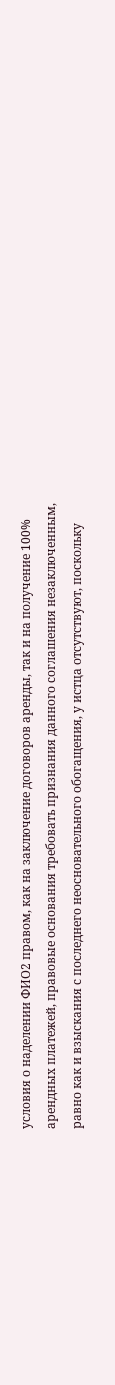условия о наделении ФИО2 правом, как на заключение договоров аренды, так и на получение 100% арендных платежей, правовые основания требовать признания данного соглашения незаключенным, равно как и взыскания с последнего неосновательного обогащения, у истца отсутствуют, поскольку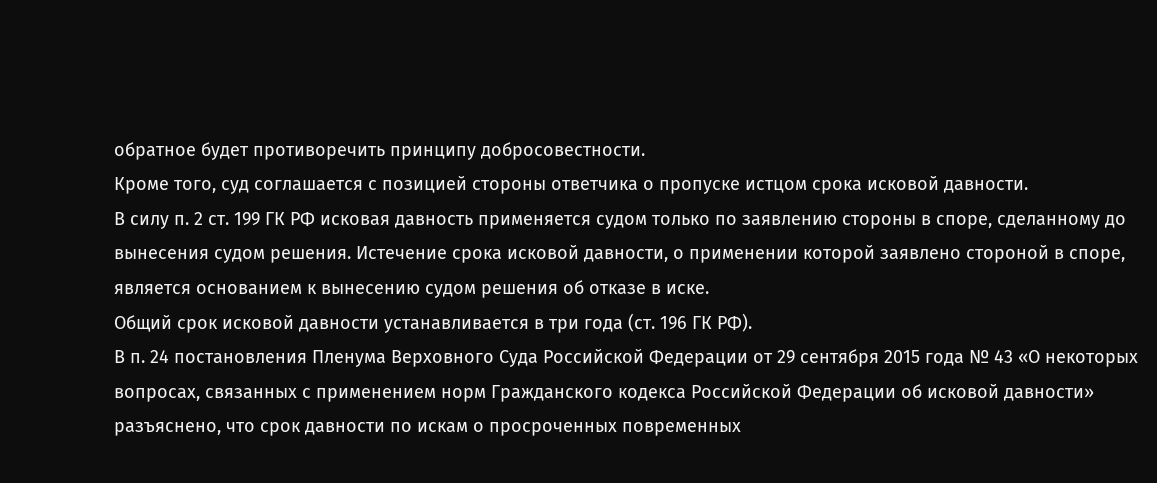обратное будет противоречить принципу добросовестности.
Кроме того, суд соглашается с позицией стороны ответчика о пропуске истцом срока исковой давности.
В силу п. 2 ст. 199 ГК РФ исковая давность применяется судом только по заявлению стороны в споре, сделанному до вынесения судом решения. Истечение срока исковой давности, о применении которой заявлено стороной в споре, является основанием к вынесению судом решения об отказе в иске.
Общий срок исковой давности устанавливается в три года (ст. 196 ГК РФ).
В п. 24 постановления Пленума Верховного Суда Российской Федерации от 29 сентября 2015 года № 43 «О некоторых вопросах, связанных с применением норм Гражданского кодекса Российской Федерации об исковой давности» разъяснено, что срок давности по искам о просроченных повременных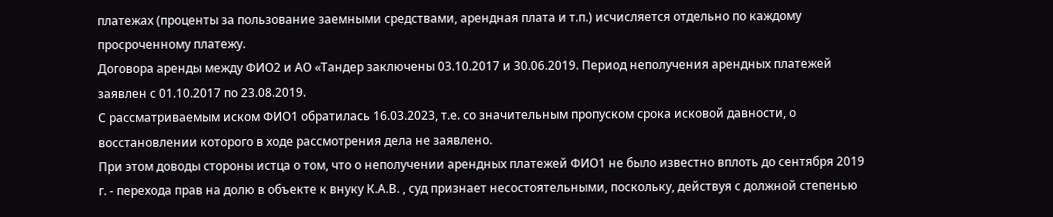платежах (проценты за пользование заемными средствами, арендная плата и т.п.) исчисляется отдельно по каждому просроченному платежу.
Договора аренды между ФИО2 и АО «Тандер заключены 03.10.2017 и 30.06.2019. Период неполучения арендных платежей заявлен с 01.10.2017 по 23.08.2019.
С рассматриваемым иском ФИО1 обратилась 16.03.2023, т.е. со значительным пропуском срока исковой давности, о восстановлении которого в ходе рассмотрения дела не заявлено.
При этом доводы стороны истца о том, что о неполучении арендных платежей ФИО1 не было известно вплоть до сентября 2019 г. - перехода прав на долю в объекте к внуку К.А.В. , суд признает несостоятельными, поскольку, действуя с должной степенью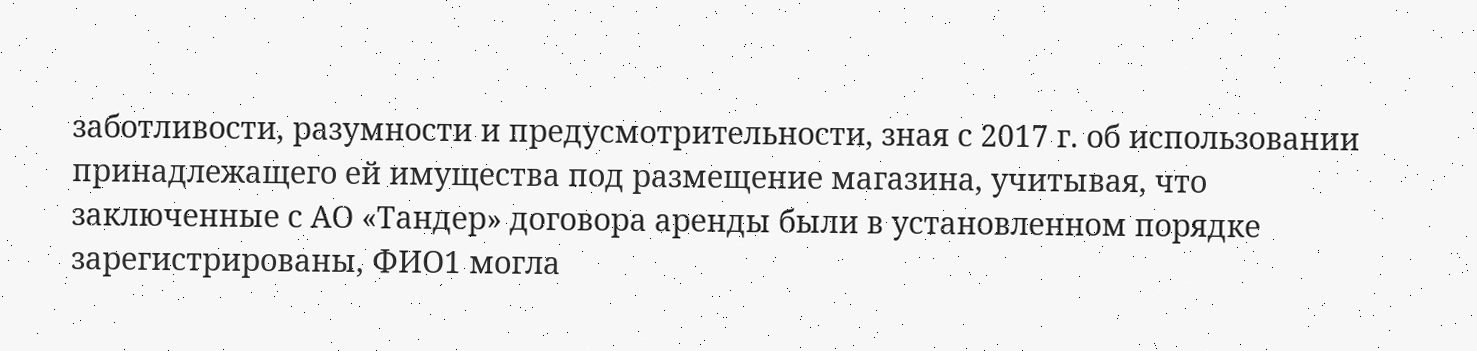заботливости, разумности и предусмотрительности, зная с 2017 г. об использовании принадлежащего ей имущества под размещение магазина, учитывая, что заключенные с АО «Тандер» договора аренды были в установленном порядке зарегистрированы, ФИО1 могла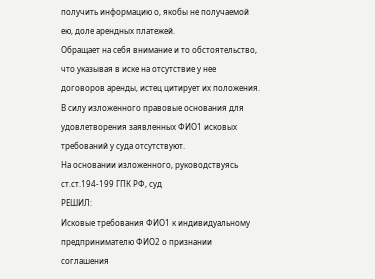получить информацию о, якобы не получаемой ею, доле арендных платежей.
Обращает на себя внимание и то обстоятельство, что указывая в иске на отсутствие у нее договоров аренды, истец цитирует их положения.
В силу изложенного правовые основания для удовлетворения заявленных ФИО1 исковых требований у суда отсутствуют.
На основании изложенного, руководствуясь ст.ст.194-199 ГПК РФ, суд
РЕШИЛ:
Исковые требования ФИО1 к индивидуальному предпринимателю ФИО2 о признании соглашения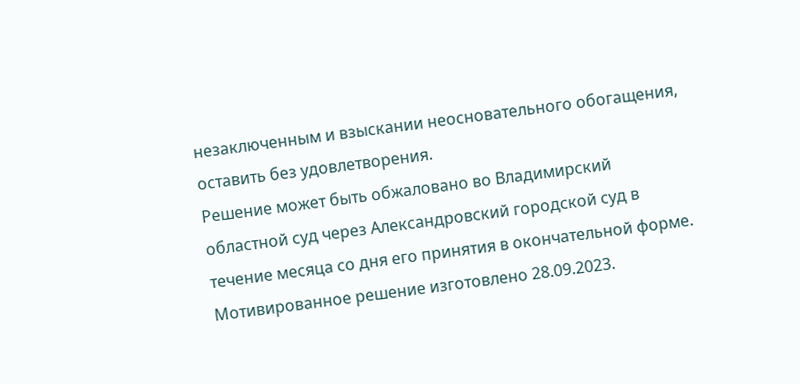незаключенным и взыскании неосновательного обогащения, оставить без удовлетворения.
Решение может быть обжаловано во Владимирский областной суд через Александровский городской суд в течение месяца со дня его принятия в окончательной форме.
Мотивированное решение изготовлено 28.09.2023.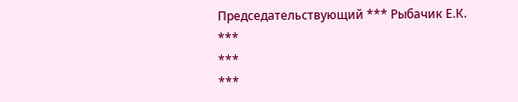Председательствующий *** Рыбачик Е.К.
***
***
***